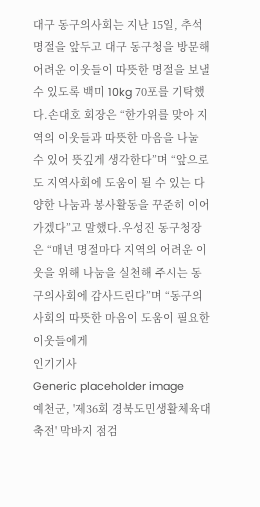대구 동구의사회는 지난 15일, 추석 명절을 앞두고 대구 동구청을 방문해 어려운 이웃들이 따뜻한 명절을 보낼 수 있도록 백미 10kg 70포를 기탁했다.손대호 회장은 “한가위를 맞아 지역의 이웃들과 따뜻한 마음을 나눌 수 있어 뜻깊게 생각한다”며 “앞으로도 지역사회에 도움이 될 수 있는 다양한 나눔과 봉사활동을 꾸준히 이어가겠다”고 말했다.우성진 동구청장은 “매년 명절마다 지역의 어려운 이웃을 위해 나눔을 실천해 주시는 동구의사회에 감사드린다”며 “동구의사회의 따뜻한 마음이 도움이 필요한 이웃들에게
인기기사
Generic placeholder image
예천군, '제36회 경북도민생활체육대축전' 막바지 점검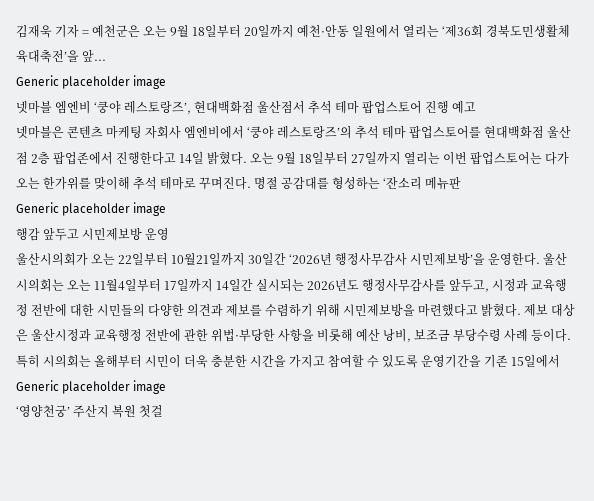김재욱 기자 = 예천군은 오는 9월 18일부터 20일까지 예천·안동 일원에서 열리는 ‘제36회 경북도민생활체육대축전’을 앞...
Generic placeholder image
넷마블 엠엔비 ‘쿵야 레스토랑즈’, 현대백화점 울산점서 추석 테마 팝업스토어 진행 예고
넷마블은 콘텐츠 마케팅 자회사 엠엔비에서 ‘쿵야 레스토랑즈’의 추석 테마 팝업스토어를 현대백화점 울산점 2층 팝업존에서 진행한다고 14일 밝혔다. 오는 9월 18일부터 27일까지 열리는 이번 팝업스토어는 다가오는 한가위를 맞이해 추석 테마로 꾸며진다. 명절 공감대를 형성하는 ‘잔소리 메뉴판
Generic placeholder image
행감 앞두고 시민제보방 운영
울산시의회가 오는 22일부터 10월21일까지 30일간 ‘2026년 행정사무감사 시민제보방’을 운영한다. 울산시의회는 오는 11월4일부터 17일까지 14일간 실시되는 2026년도 행정사무감사를 앞두고, 시정과 교육행정 전반에 대한 시민들의 다양한 의견과 제보를 수렴하기 위해 시민제보방을 마련했다고 밝혔다. 제보 대상은 울산시정과 교육행정 전반에 관한 위법·부당한 사항을 비롯해 예산 낭비, 보조금 부당수령 사례 등이다. 특히 시의회는 올해부터 시민이 더욱 충분한 시간을 가지고 참여할 수 있도록 운영기간을 기존 15일에서
Generic placeholder image
‘영양천궁’ 주산지 복원 첫걸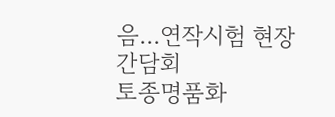음...연작시험 현장 간담회
토종명품화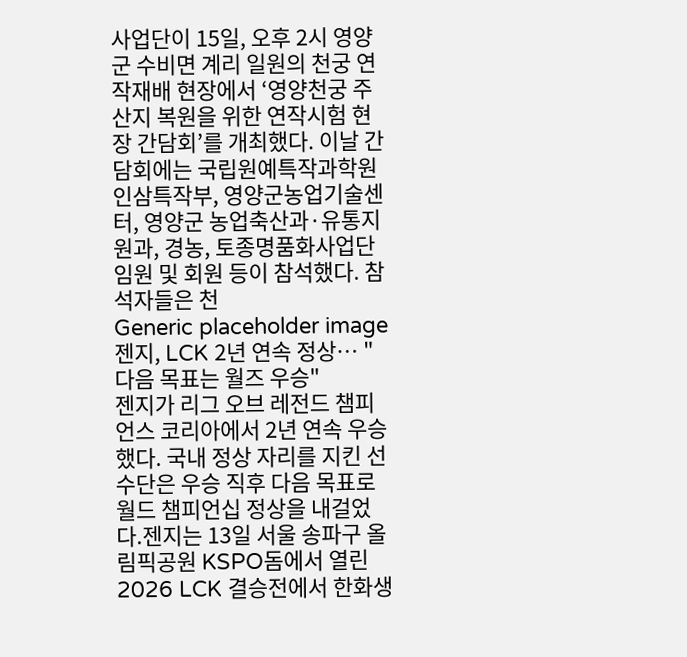사업단이 15일, 오후 2시 영양군 수비면 계리 일원의 천궁 연작재배 현장에서 ‘영양천궁 주산지 복원을 위한 연작시험 현장 간담회’를 개최했다. 이날 간담회에는 국립원예특작과학원 인삼특작부, 영양군농업기술센터, 영양군 농업축산과·유통지원과, 경농, 토종명품화사업단 임원 및 회원 등이 참석했다. 참석자들은 천
Generic placeholder image
젠지, LCK 2년 연속 정상… "다음 목표는 월즈 우승"
젠지가 리그 오브 레전드 챔피언스 코리아에서 2년 연속 우승했다. 국내 정상 자리를 지킨 선수단은 우승 직후 다음 목표로 월드 챔피언십 정상을 내걸었다.젠지는 13일 서울 송파구 올림픽공원 KSPO돔에서 열린 2026 LCK 결승전에서 한화생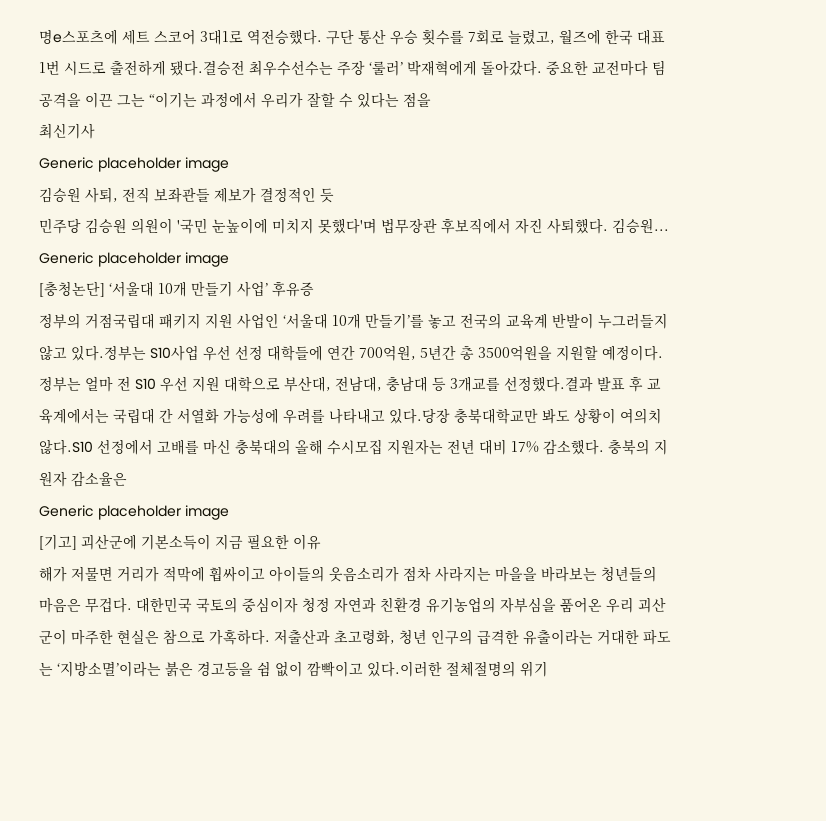명e스포츠에 세트 스코어 3대1로 역전승했다. 구단 통산 우승 횟수를 7회로 늘렸고, 월즈에 한국 대표 1번 시드로 출전하게 됐다.결승전 최우수선수는 주장 ‘룰러’ 박재혁에게 돌아갔다. 중요한 교전마다 팀 공격을 이끈 그는 “이기는 과정에서 우리가 잘할 수 있다는 점을
최신기사
Generic placeholder image
김승원 사퇴, 전직 보좌관들 제보가 결정적인 듯
민주당 김승원 의원이 '국민 눈높이에 미치지 못했다'며 법무장관 후보직에서 자진 사퇴했다. 김승원...
Generic placeholder image
[충청논단] ‘서울대 10개 만들기 사업’ 후유증
정부의 거점국립대 패키지 지원 사업인 ‘서울대 10개 만들기’를 놓고 전국의 교육계 반발이 누그러들지 않고 있다.정부는 S10사업 우선 선정 대학들에 연간 700억원, 5년간 총 3500억원을 지원할 예정이다.정부는 얼마 전 S10 우선 지원 대학으로 부산대, 전남대, 충남대 등 3개교를 선정했다.결과 발표 후 교육계에서는 국립대 간 서열화 가능성에 우려를 나타내고 있다.당장 충북대학교만 봐도 상황이 여의치 않다.S10 선정에서 고배를 마신 충북대의 올해 수시모집 지원자는 전년 대비 17% 감소했다. 충북의 지원자 감소율은
Generic placeholder image
[기고] 괴산군에 기본소득이 지금 필요한 이유
해가 저물면 거리가 적막에 휩싸이고 아이들의 웃음소리가 점차 사라지는 마을을 바라보는 청년들의 마음은 무겁다. 대한민국 국토의 중심이자 청정 자연과 친환경 유기농업의 자부심을 품어온 우리 괴산군이 마주한 현실은 참으로 가혹하다. 저출산과 초고령화, 청년 인구의 급격한 유출이라는 거대한 파도는 ‘지방소멸’이라는 붉은 경고등을 쉼 없이 깜빡이고 있다.이러한 절체절명의 위기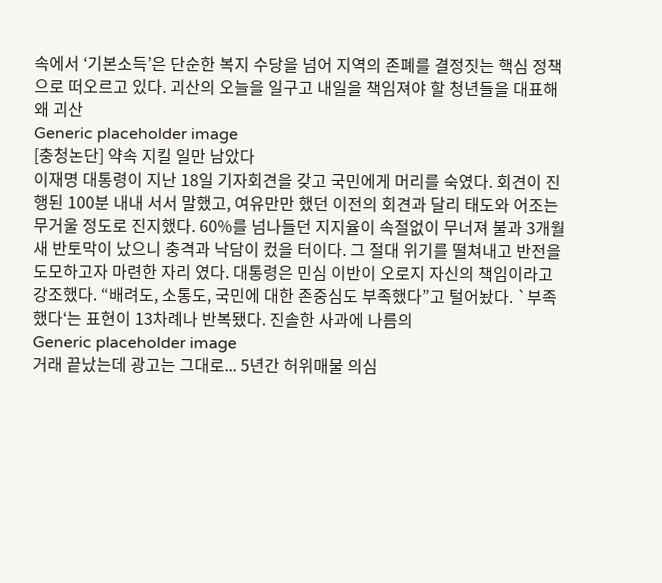속에서 ‘기본소득’은 단순한 복지 수당을 넘어 지역의 존폐를 결정짓는 핵심 정책으로 떠오르고 있다. 괴산의 오늘을 일구고 내일을 책임져야 할 청년들을 대표해 왜 괴산
Generic placeholder image
[충청논단] 약속 지킬 일만 남았다
이재명 대통령이 지난 18일 기자회견을 갖고 국민에게 머리를 숙였다. 회견이 진행된 100분 내내 서서 말했고, 여유만만 했던 이전의 회견과 달리 태도와 어조는 무거울 정도로 진지했다. 60%를 넘나들던 지지율이 속절없이 무너져 불과 3개월 새 반토막이 났으니 충격과 낙담이 컸을 터이다. 그 절대 위기를 떨쳐내고 반전을 도모하고자 마련한 자리 였다. 대통령은 민심 이반이 오로지 자신의 책임이라고 강조했다. “배려도, 소통도, 국민에 대한 존중심도 부족했다”고 털어놨다. `부족했다‘는 표현이 13차례나 반복됐다. 진솔한 사과에 나름의
Generic placeholder image
거래 끝났는데 광고는 그대로... 5년간 허위매물 의심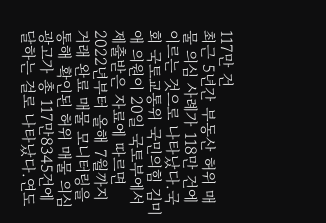117만 건
최근 5년간 부동산 허위 매물 의심 사례가 118만 건에 이르는 것으로 나타났다.국회 국토교통위 국민의힘 김미애 의원이 20일 국토부에서 제출받은 자료에 따르면 2022년부터 올해 7월까지 거래 완료 매물 모니터링을 통해 확인된 허위 매물 의심 광고가 총 117만8345건에 달하는 걸로 나타났다.연도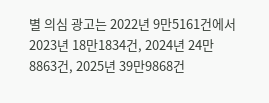별 의심 광고는 2022년 9만5161건에서 2023년 18만1834건, 2024년 24만8863건, 2025년 39만9868건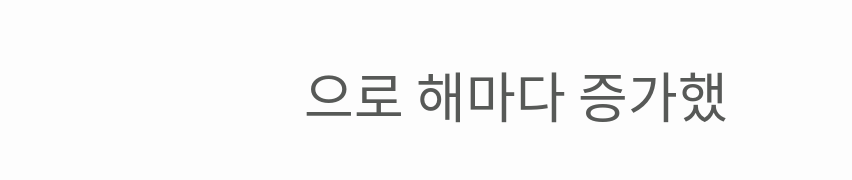으로 해마다 증가했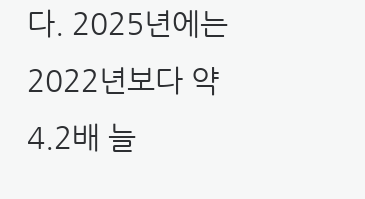다. 2025년에는 2022년보다 약 4.2배 늘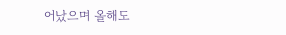어났으며 올해도